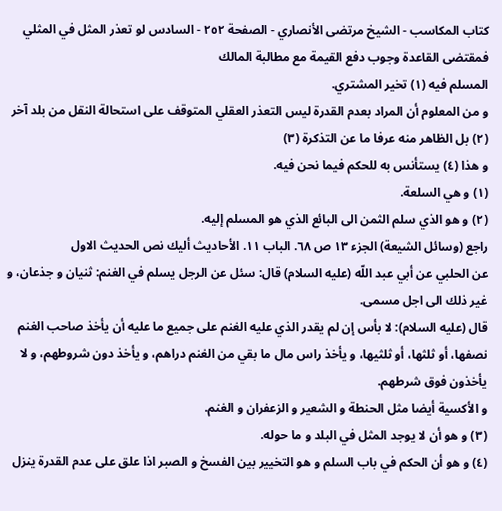كتاب المكاسب - الشيخ مرتضى الأنصاري - الصفحة ٢٥٢ - السادس لو تعذر المثل في المثلي فمقتضى القاعدة وجوب دفع القيمة مع مطالبة المالك
المسلم فيه (١) تخير المشتري.
و من المعلوم أن المراد بعدم القدرة ليس التعذر العقلي المتوقف على استحالة النقل من بلد آخر (٢) بل الظاهر منه عرفا ما عن التذكرة (٣)
و هذا (٤) يستأنس به للحكم فيما نحن فيه.
(١) و هي السلعة.
(٢) و هو الذي سلم الثمن الى البائع الذي هو المسلم إليه.
راجع (وسائل الشيعة) الجزء ١٣ ص ٦٨. الباب ١١. الأحاديث أليك نص الحديث الاول
عن الحلبي عن أبي عبد اللّه (عليه السلام) قال: سئل عن الرجل يسلم في الغنم: ثنيان و جذعان، و غير ذلك الى اجل مسمى.
قال (عليه السلام): لا بأس إن لم يقدر الذي عليه الغنم على جميع ما عليه أن يأخذ صاحب الغنم نصفها، أو ثلثها، أو ثلثيها، و يأخذ راس مال ما بقي من الغنم دراهم، و يأخذ دون شروطهم، و لا يأخذون فوق شرطهم.
و الأكسية أيضا مثل الحنطة و الشعير و الزعفران و الغنم.
(٣) و هو أن لا يوجد المثل في البلد و ما حوله.
(٤) و هو أن الحكم في باب السلم و هو التخيير بين الفسخ و الصبر اذا علق على عدم القدرة ينزل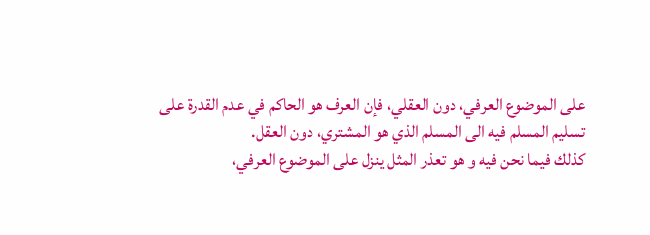على الموضوع العرفي، دون العقلي، فإن العرف هو الحاكم في عدم القدرة على تسليم المسلم فيه الى المسلم الذي هو المشتري، دون العقل.
كذلك فيما نحن فيه و هو تعذر المثل ينزل على الموضوع العرفي،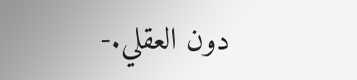دون العقلي.-